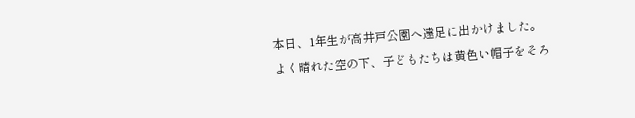本日、1年生が高井戸公園へ遠足に出かけました。
よく晴れた空の下、子どもたちは黄色い帽子をそろ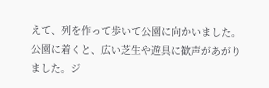えて、列を作って歩いて公園に向かいました。
公園に着くと、広い芝生や遊具に歓声があがりました。ジ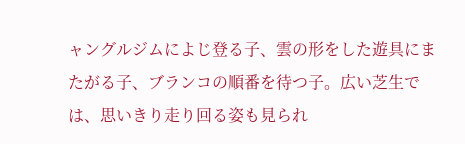ャングルジムによじ登る子、雲の形をした遊具にまたがる子、ブランコの順番を待つ子。広い芝生では、思いきり走り回る姿も見られ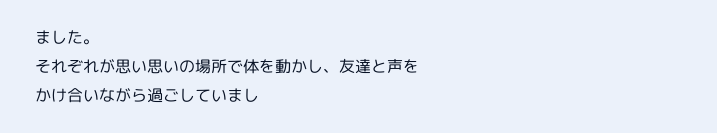ました。
それぞれが思い思いの場所で体を動かし、友達と声をかけ合いながら過ごしていまし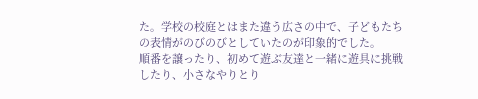た。学校の校庭とはまた違う広さの中で、子どもたちの表情がのびのびとしていたのが印象的でした。
順番を譲ったり、初めて遊ぶ友達と一緒に遊具に挑戦したり、小さなやりとり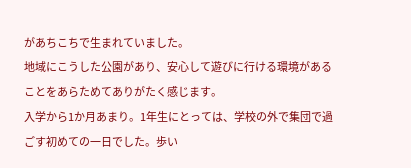があちこちで生まれていました。
地域にこうした公園があり、安心して遊びに行ける環境があることをあらためてありがたく感じます。
入学から1か月あまり。1年生にとっては、学校の外で集団で過ごす初めての一日でした。歩い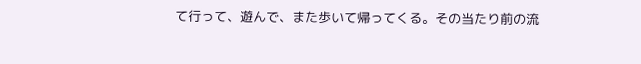て行って、遊んで、また歩いて帰ってくる。その当たり前の流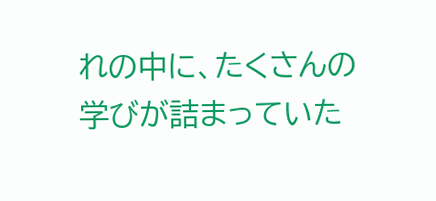れの中に、たくさんの学びが詰まっていた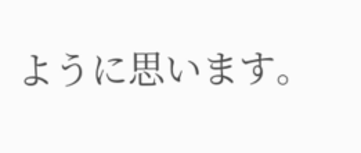ように思います。